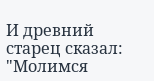И древний старец сказал: "Молимся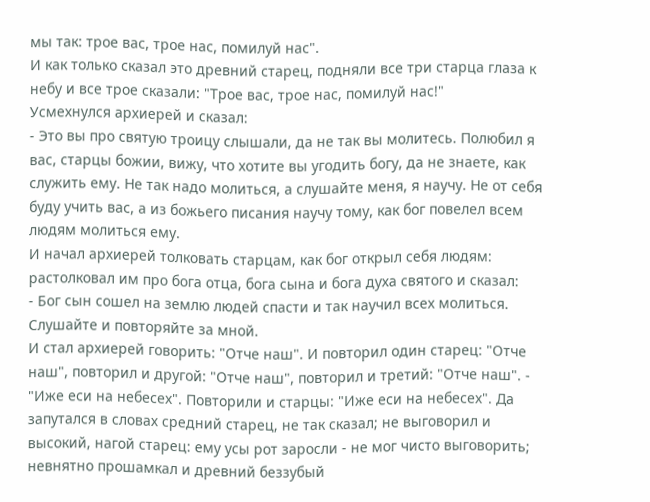мы так: трое вас, трое нас, помилуй нас".
И как только сказал это древний старец, подняли все три старца глаза к небу и все трое сказали: "Трое вас, трое нас, помилуй нас!"
Усмехнулся архиерей и сказал:
- Это вы про святую троицу слышали, да не так вы молитесь. Полюбил я вас, старцы божии, вижу, что хотите вы угодить богу, да не знаете, как служить ему. Не так надо молиться, а слушайте меня, я научу. Не от себя буду учить вас, а из божьего писания научу тому, как бог повелел всем людям молиться ему.
И начал архиерей толковать старцам, как бог открыл себя людям: растолковал им про бога отца, бога сына и бога духа святого и сказал:
- Бог сын сошел на землю людей спасти и так научил всех молиться. Слушайте и повторяйте за мной.
И стал архиерей говорить: "Отче наш". И повторил один старец: "Отче наш", повторил и другой: "Отче наш", повторил и третий: "Отче наш". - "Иже еси на небесех". Повторили и старцы: "Иже еси на небесех". Да запутался в словах средний старец, не так сказал; не выговорил и высокий, нагой старец: ему усы рот заросли - не мог чисто выговорить; невнятно прошамкал и древний беззубый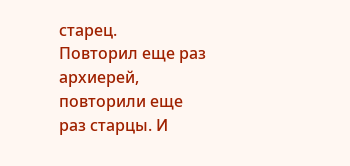старец.
Повторил еще раз архиерей, повторили еще раз старцы. И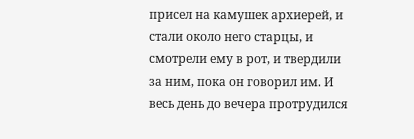присел на камушек архиерей, и стали около него старцы, и смотрели ему в рот, и твердили за ним, пока он говорил им. И весь день до вечера протрудился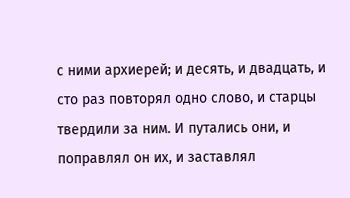с ними архиерей; и десять, и двадцать, и сто раз повторял одно слово, и старцы твердили за ним. И путались они, и поправлял он их, и заставлял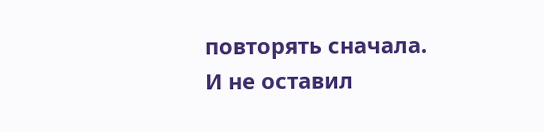повторять сначала.
И не оставил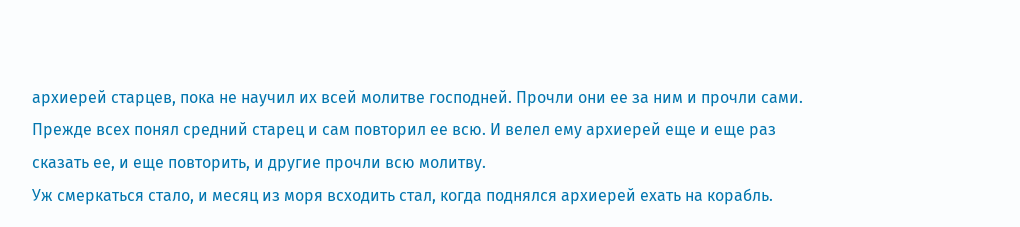архиерей старцев, пока не научил их всей молитве господней. Прочли они ее за ним и прочли сами. Прежде всех понял средний старец и сам повторил ее всю. И велел ему архиерей еще и еще раз сказать ее, и еще повторить, и другие прочли всю молитву.
Уж смеркаться стало, и месяц из моря всходить стал, когда поднялся архиерей ехать на корабль.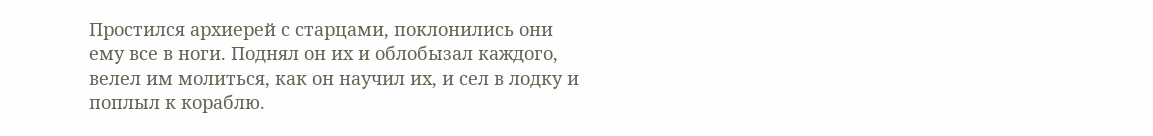Простился архиерей с старцами, поклонились они ему все в ноги. Поднял он их и облобызал каждого, велел им молиться, как он научил их, и сел в лодку и поплыл к кораблю.